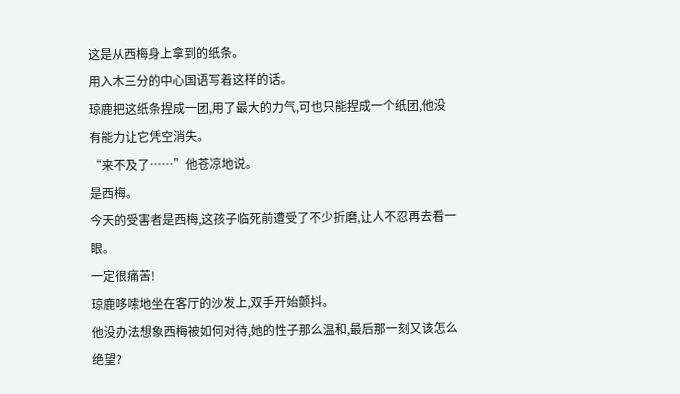这是从西梅身上拿到的纸条。
用入木三分的中心国语写着这样的话。
琼鹿把这纸条捏成一团,用了最大的力气,可也只能捏成一个纸团,他没有能力让它凭空消失。
“来不及了……”他苍凉地说。
是西梅。
今天的受害者是西梅,这孩子临死前遭受了不少折磨,让人不忍再去看一眼。
一定很痛苦!
琼鹿哆嗦地坐在客厅的沙发上,双手开始颤抖。
他没办法想象西梅被如何对待,她的性子那么温和,最后那一刻又该怎么绝望?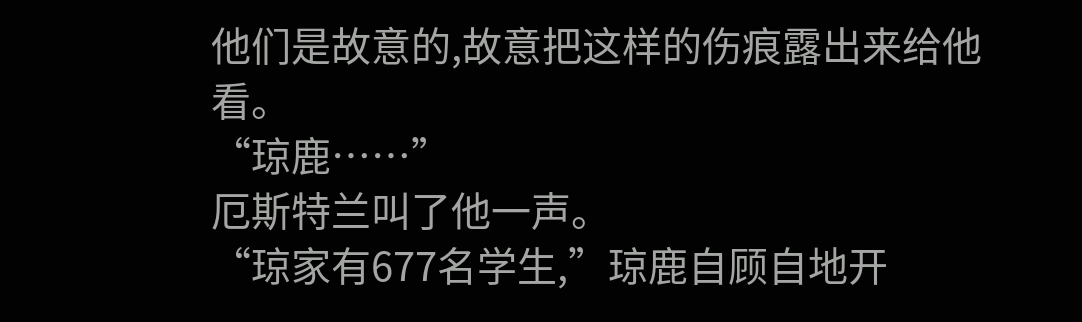他们是故意的,故意把这样的伤痕露出来给他看。
“琼鹿……”
厄斯特兰叫了他一声。
“琼家有677名学生,”琼鹿自顾自地开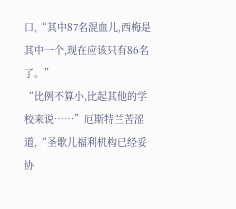口,“其中87名混血儿,西梅是其中一个,现在应该只有86名了。”
“比例不算小,比起其他的学校来说……”厄斯特兰苦涩道,“圣歌儿福利机构已经妥协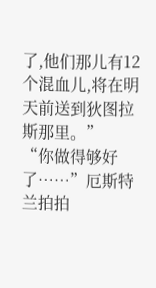了,他们那儿有12个混血儿,将在明天前送到狄图拉斯那里。”
“你做得够好了……”厄斯特兰拍拍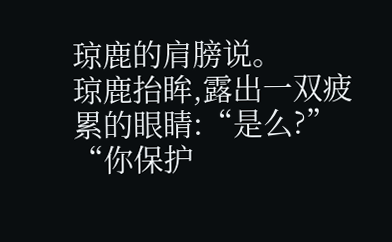琼鹿的肩膀说。
琼鹿抬眸,露出一双疲累的眼睛:“是么?”
“你保护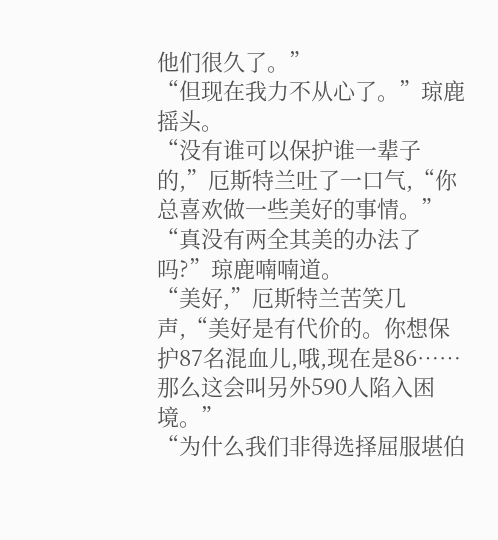他们很久了。”
“但现在我力不从心了。”琼鹿摇头。
“没有谁可以保护谁一辈子的,”厄斯特兰吐了一口气,“你总喜欢做一些美好的事情。”
“真没有两全其美的办法了吗?”琼鹿喃喃道。
“美好,”厄斯特兰苦笑几声,“美好是有代价的。你想保护87名混血儿,哦,现在是86……那么这会叫另外590人陷入困境。”
“为什么我们非得选择屈服堪伯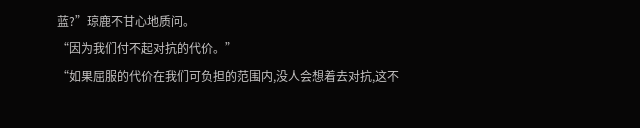蓝?”琼鹿不甘心地质问。
“因为我们付不起对抗的代价。”
“如果屈服的代价在我们可负担的范围内,没人会想着去对抗,这不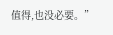值得,也没必要。”